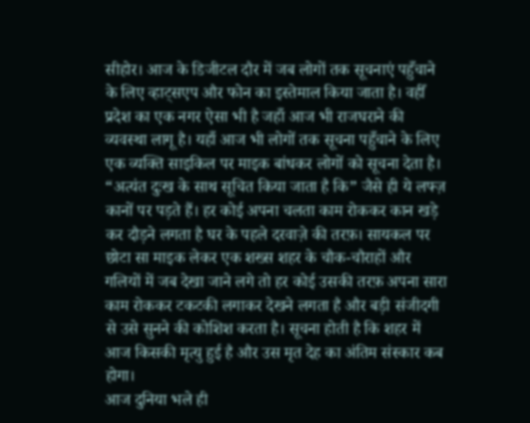सीहोर। आज के डिजीटल दौर में जब लोगों तक सूचनाएं पहुँचाने के लिए व्हाट्सएप और फोन का इस्तेमाल किया जाता है। वहीँ प्रदेश का एक नगर ऐसा भी है जहाँ आज भी राजघराने की व्यवस्था लागू है। यहाँ आज भी लोगों तक सूचना पहुँचाने के लिए एक व्यक्ति साइकिल पर माइक बांधकर लोगों को सूचना देता है।
“अत्यंत दुःख के साथ सूचित किया जाता है कि” जैसे ही ये लफ्ज़ कानों पर पड़ते हैं। हर कोई अपना चलता काम रोककर कान खड़े कर दौड़ने लगता है घर के पहले दरवाज़े की तरफ़। सायकल पर छोटा सा माइक लेकर एक शख्स शहर के चौक-चौराहों और गलियों में जब देखा जाने लगे तो हर कोई उसकी तरफ़ अपना सारा काम रोककर टकटकी लगाकर देखने लगता है और बड़ी संजीदगी से उसे सुनने की कोशिश करता है। सूचना होती है कि शहर में आज किसकी मृत्यु हुई है और उस मृत देह का अंतिम संस्कार कब होगा।
आज दुनिया भले ही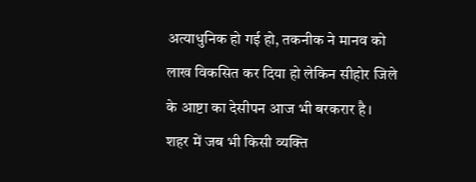अत्याधुनिक हो गई हो, तकनीक ने मानव को लाख विकसित कर दिया हो लेकिन सीहोर जिले के आष्टा का देसीपन आज भी बरकरार है। शहर में जब भी किसी व्यक्ति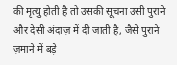की मृत्यु होती है तो उसकी सूचना उसी पुराने और देसी अंदाज़ में दी जाती है, जैसे पुराने ज़माने में बड़े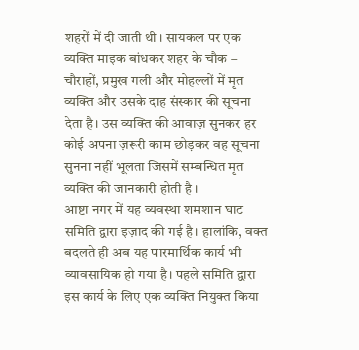शहरों में दी जाती थी। सायकल पर एक व्यक्ति माइक बांधकर शहर के चौक – चौराहों, प्रमुख गली और मोहल्लों में मृत व्यक्ति और उसके दाह संस्कार की सूचना देता है। उस व्यक्ति की आवाज़ सुनकर हर कोई अपना ज़रूरी काम छोड़कर वह सूचना सुनना नहीं भूलता जिसमें सम्बन्धित मृत व्यक्ति की जानकारी होती है ।
आष्टा नगर में यह व्यवस्था शमशान घाट समिति द्वारा इज़ाद की गई है। हालांकि, वक्त बदलते ही अब यह पारमार्थिक कार्य भी व्यावसायिक हो गया है। पहले समिति द्वारा इस कार्य के लिए एक व्यक्ति नियुक्त किया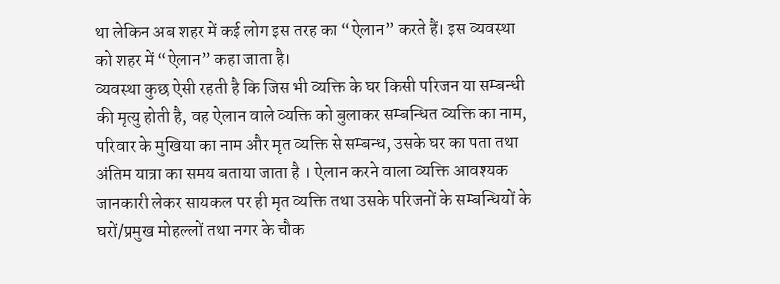था लेकिन अब शहर में कई लोग इस तरह का “ऐलान” करते हैं। इस व्यवस्था को शहर में “ऐलान” कहा जाता है।
व्यवस्था कुछ ऐसी रहती है कि जिस भी व्यक्ति के घर किसी परिजन या सम्बन्धी की मृत्यु होती है, वह ऐलान वाले व्यक्ति को बुलाकर सम्बन्धित व्यक्ति का नाम, परिवार के मुखिया का नाम और मृत व्यक्ति से सम्बन्ध, उसके घर का पता तथा अंतिम यात्रा का समय बताया जाता है । ऐलान करने वाला व्यक्ति आवश्यक जानकारी लेकर सायकल पर ही मृत व्यक्ति तथा उसके परिजनों के सम्बन्धियों के घरों/प्रमुख मोहल्लों तथा नगर के चौक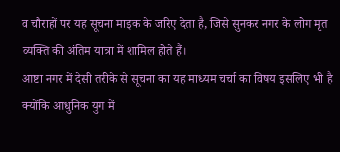व चौराहों पर यह सूचना माइक के जरिए देता है, जिसे सुनकर नगर के लोग मृत व्यक्ति की अंतिम यात्रा में शामिल होते हैं।
आष्टा नगर में देसी तरीके से सूचना का यह माध्यम चर्चा का विषय इसलिए भी है क्योंकि आधुनिक युग में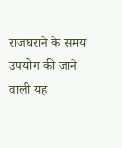राजघराने के समय उपयोग की जाने वाली यह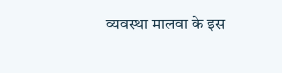व्यवस्था मालवा के इस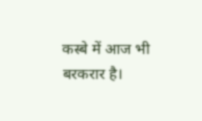कस्बे में आज भी बरकरार है।